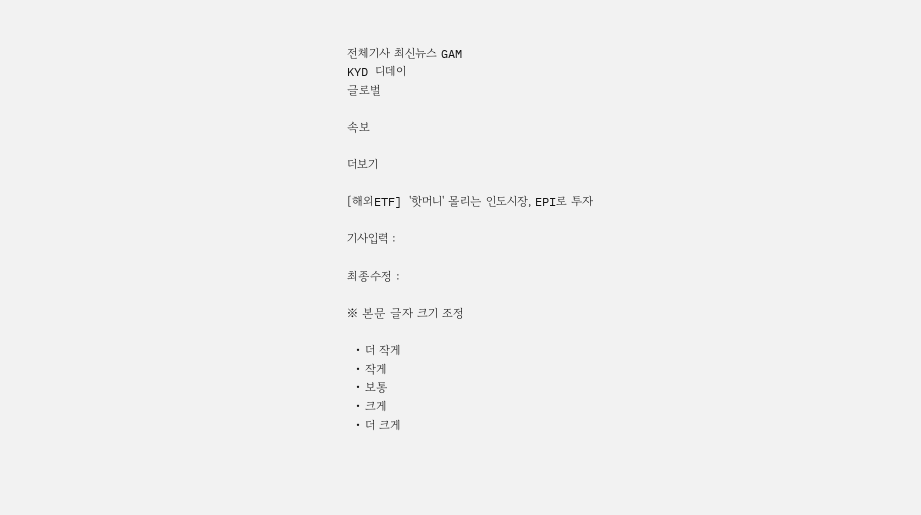전체기사 최신뉴스 GAM
KYD 디데이
글로벌

속보

더보기

[해외ETF] '핫머니' 몰리는 인도시장, EPI로 투자

기사입력 :

최종수정 :

※ 본문 글자 크기 조정

  • 더 작게
  • 작게
  • 보통
  • 크게
  • 더 크게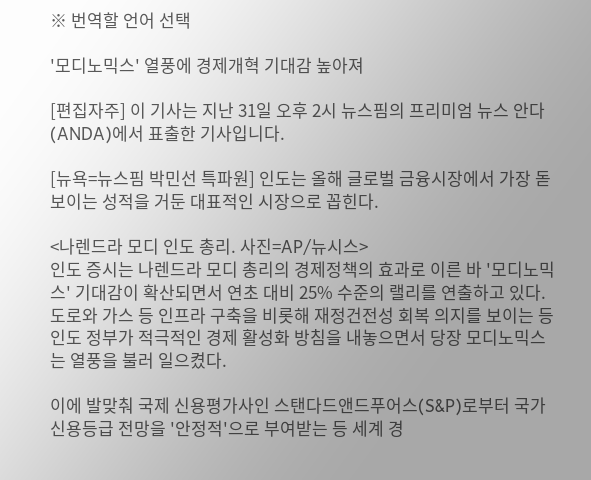※ 번역할 언어 선택

'모디노믹스' 열풍에 경제개혁 기대감 높아져

[편집자주] 이 기사는 지난 31일 오후 2시 뉴스핌의 프리미엄 뉴스 안다(ANDA)에서 표출한 기사입니다.

[뉴욕=뉴스핌 박민선 특파원] 인도는 올해 글로벌 금융시장에서 가장 돋보이는 성적을 거둔 대표적인 시장으로 꼽힌다.

<나렌드라 모디 인도 총리. 사진=AP/뉴시스>
인도 증시는 나렌드라 모디 총리의 경제정책의 효과로 이른 바 '모디노믹스' 기대감이 확산되면서 연초 대비 25% 수준의 랠리를 연출하고 있다. 도로와 가스 등 인프라 구축을 비롯해 재정건전성 회복 의지를 보이는 등 인도 정부가 적극적인 경제 활성화 방침을 내놓으면서 당장 모디노믹스는 열풍을 불러 일으켰다.

이에 발맞춰 국제 신용평가사인 스탠다드앤드푸어스(S&P)로부터 국가신용등급 전망을 '안정적'으로 부여받는 등 세계 경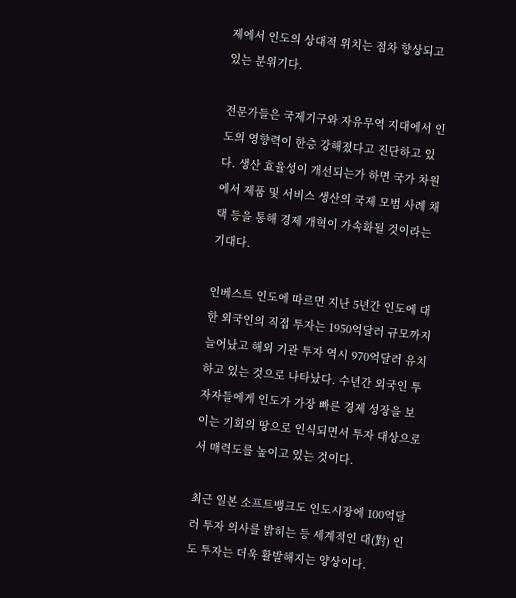제에서 인도의 상대적 위치는 점차 향상되고 있는 분위기다.

전문가들은 국제기구와 자유무역 지대에서 인도의 영향력이 한층 강해졌다고 진단하고 있다. 생산 효율성이 개선되는가 하면 국가 차원에서 제품 및 서비스 생산의 국제 모범 사례 채택 등을 통해 경제 개혁이 가속화될 것이라는 기대다.

인베스트 인도에 따르면 지난 5년간 인도에 대한 외국인의 직접 투자는 1950억달러 규모까지 늘어났고 해외 기관 투자 역시 970억달러 유치하고 있는 것으로 나타났다. 수년간 외국인 투자자들에게 인도가 가장 빠른 경제 성장을 보이는 기회의 땅으로 인식되면서 투자 대상으로서 매력도를 높이고 있는 것이다.

최근 일본 소프트뱅크도 인도시장에 100억달러 투자 의사를 밝히는 등 세계적인 대(對) 인도 투자는 더욱 활발해지는 양상이다.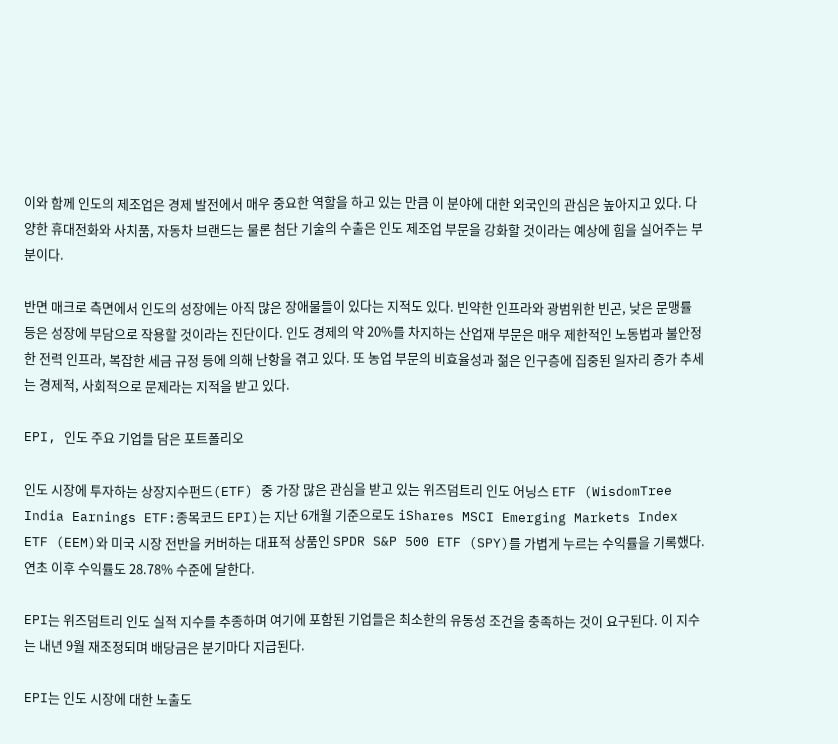이와 함께 인도의 제조업은 경제 발전에서 매우 중요한 역할을 하고 있는 만큼 이 분야에 대한 외국인의 관심은 높아지고 있다. 다양한 휴대전화와 사치품, 자동차 브랜드는 물론 첨단 기술의 수출은 인도 제조업 부문을 강화할 것이라는 예상에 힘을 실어주는 부분이다.

반면 매크로 측면에서 인도의 성장에는 아직 많은 장애물들이 있다는 지적도 있다. 빈약한 인프라와 광범위한 빈곤, 낮은 문맹률 등은 성장에 부담으로 작용할 것이라는 진단이다. 인도 경제의 약 20%를 차지하는 산업재 부문은 매우 제한적인 노동법과 불안정한 전력 인프라, 복잡한 세금 규정 등에 의해 난항을 겪고 있다. 또 농업 부문의 비효율성과 젊은 인구층에 집중된 일자리 증가 추세는 경제적, 사회적으로 문제라는 지적을 받고 있다.

EPI, 인도 주요 기업들 담은 포트폴리오

인도 시장에 투자하는 상장지수펀드(ETF) 중 가장 많은 관심을 받고 있는 위즈덤트리 인도 어닝스 ETF (WisdomTree India Earnings ETF:종목코드 EPI)는 지난 6개월 기준으로도 iShares MSCI Emerging Markets Index ETF (EEM)와 미국 시장 전반을 커버하는 대표적 상품인 SPDR S&P 500 ETF (SPY)를 가볍게 누르는 수익률을 기록했다. 연초 이후 수익률도 28.78% 수준에 달한다.

EPI는 위즈덤트리 인도 실적 지수를 추종하며 여기에 포함된 기업들은 최소한의 유동성 조건을 충족하는 것이 요구된다. 이 지수는 내년 9월 재조정되며 배당금은 분기마다 지급된다.

EPI는 인도 시장에 대한 노출도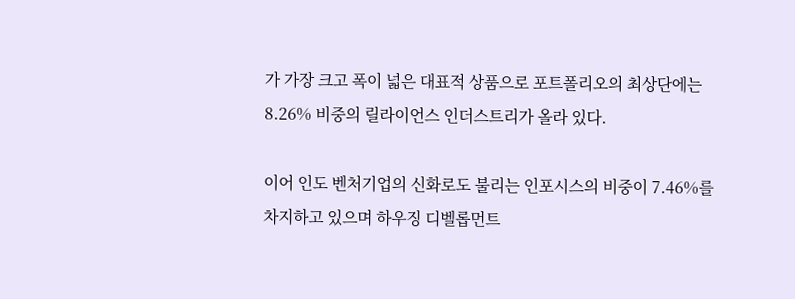가 가장 크고 폭이 넓은 대표적 상품으로 포트폴리오의 최상단에는 8.26% 비중의 릴라이언스 인더스트리가 올라 있다.

이어 인도 벤처기업의 신화로도 불리는 인포시스의 비중이 7.46%를 차지하고 있으며 하우징 디벨롭먼트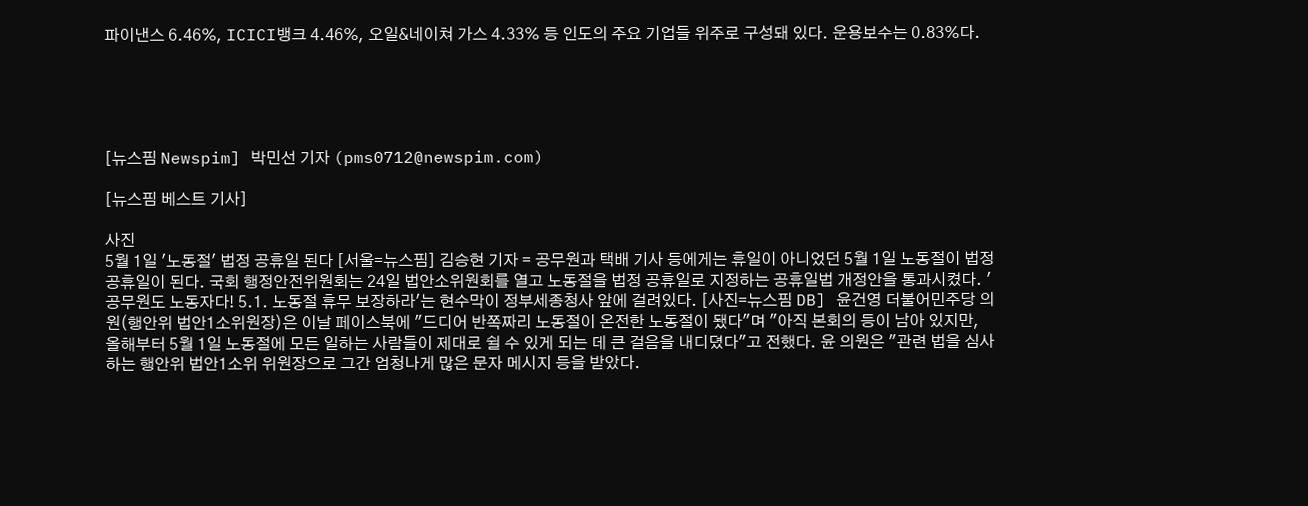파이낸스 6.46%, ICICI뱅크 4.46%, 오일&네이쳐 가스 4.33% 등 인도의 주요 기업들 위주로 구성돼 있다. 운용보수는 0.83%다.





[뉴스핌 Newspim] 박민선 기자 (pms0712@newspim.com)

[뉴스핌 베스트 기사]

사진
5월 1일 '노동절' 법정 공휴일 된다 [서울=뉴스핌] 김승현 기자 = 공무원과 택배 기사 등에게는 휴일이 아니었던 5월 1일 노동절이 법정 공휴일이 된다. 국회 행정안전위원회는 24일 법안소위원회를 열고 노동절을 법정 공휴일로 지정하는 공휴일법 개정안을 통과시켰다. '공무원도 노동자다! 5.1. 노동절 휴무 보장하라'는 현수막이 정부세종청사 앞에 걸려있다. [사진=뉴스핌 DB] 윤건영 더불어민주당 의원(행안위 법안1소위원장)은 이날 페이스북에 "드디어 반쪽짜리 노동절이 온전한 노동절이 됐다"며 "아직 본회의 등이 남아 있지만, 올해부터 5월 1일 노동절에 모든 일하는 사람들이 제대로 쉴 수 있게 되는 데 큰 걸음을 내디뎠다"고 전했다. 윤 의원은 "관련 법을 심사하는 행안위 법안1소위 위원장으로 그간 엄청나게 많은 문자 메시지 등을 받았다.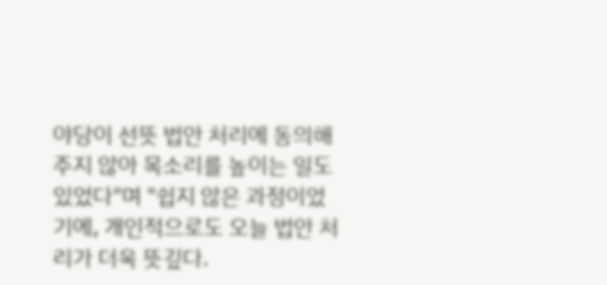야당이 선뜻 법안 처리에 동의해 주지 않아 목소리를 높이는 일도 있었다"며 "쉽지 않은 과정이었기에, 개인적으로도 오늘 법안 처리가 더욱 뜻깊다.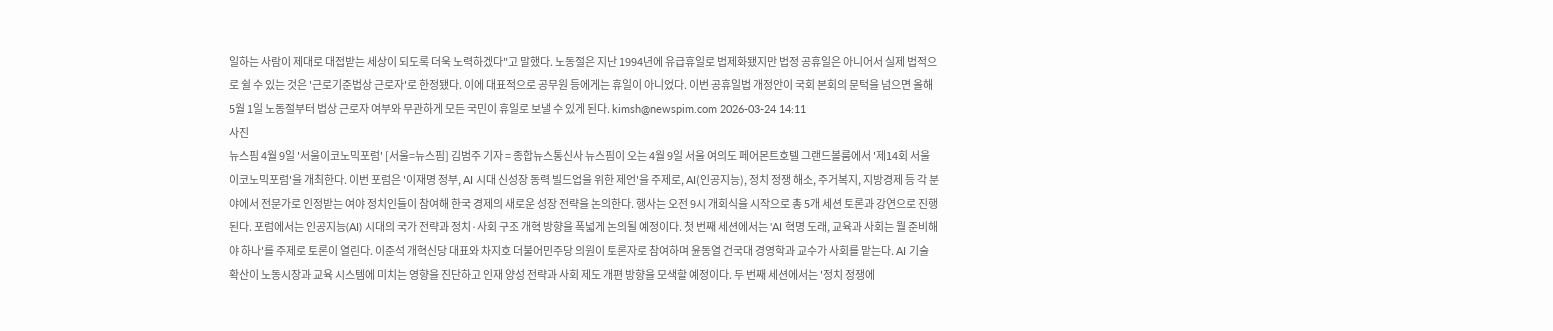일하는 사람이 제대로 대접받는 세상이 되도록 더욱 노력하겠다"고 말했다. 노동절은 지난 1994년에 유급휴일로 법제화됐지만 법정 공휴일은 아니어서 실제 법적으로 쉴 수 있는 것은 '근로기준법상 근로자'로 한정됐다. 이에 대표적으로 공무원 등에게는 휴일이 아니었다. 이번 공휴일법 개정안이 국회 본회의 문턱을 넘으면 올해 5월 1일 노동절부터 법상 근로자 여부와 무관하게 모든 국민이 휴일로 보낼 수 있게 된다. kimsh@newspim.com 2026-03-24 14:11
사진
뉴스핌 4월 9일 '서울이코노믹포럼' [서울=뉴스핌] 김범주 기자 = 종합뉴스통신사 뉴스핌이 오는 4월 9일 서울 여의도 페어몬트호텔 그랜드볼룸에서 '제14회 서울이코노믹포럼'을 개최한다. 이번 포럼은 '이재명 정부, AI 시대 신성장 동력 빌드업을 위한 제언'을 주제로, AI(인공지능), 정치 정쟁 해소, 주거복지, 지방경제 등 각 분야에서 전문가로 인정받는 여야 정치인들이 참여해 한국 경제의 새로운 성장 전략을 논의한다. 행사는 오전 9시 개회식을 시작으로 총 5개 세션 토론과 강연으로 진행된다. 포럼에서는 인공지능(AI) 시대의 국가 전략과 정치·사회 구조 개혁 방향을 폭넓게 논의될 예정이다. 첫 번째 세션에서는 'AI 혁명 도래, 교육과 사회는 뭘 준비해야 하나'를 주제로 토론이 열린다. 이준석 개혁신당 대표와 차지호 더불어민주당 의원이 토론자로 참여하며 윤동열 건국대 경영학과 교수가 사회를 맡는다. AI 기술 확산이 노동시장과 교육 시스템에 미치는 영향을 진단하고 인재 양성 전략과 사회 제도 개편 방향을 모색할 예정이다. 두 번째 세션에서는 '정치 정쟁에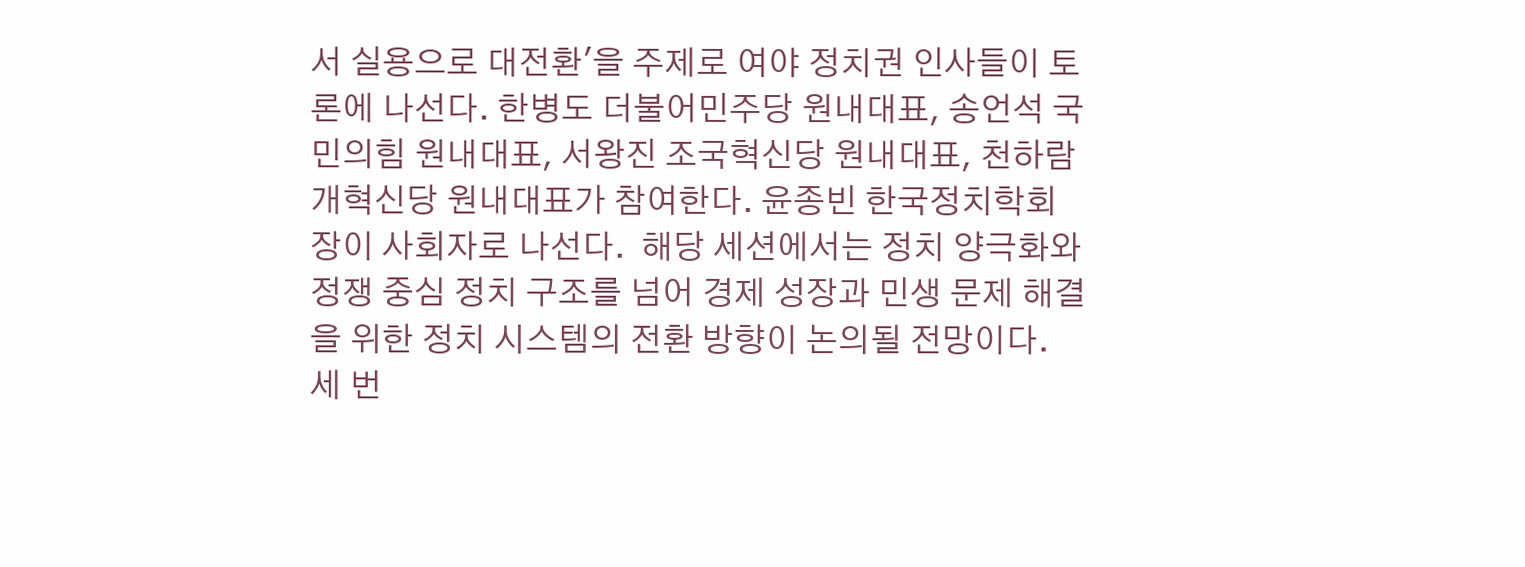서 실용으로 대전환'을 주제로 여야 정치권 인사들이 토론에 나선다. 한병도 더불어민주당 원내대표, 송언석 국민의힘 원내대표, 서왕진 조국혁신당 원내대표, 천하람 개혁신당 원내대표가 참여한다. 윤종빈 한국정치학회장이 사회자로 나선다.  해당 세션에서는 정치 양극화와 정쟁 중심 정치 구조를 넘어 경제 성장과 민생 문제 해결을 위한 정치 시스템의 전환 방향이 논의될 전망이다. 세 번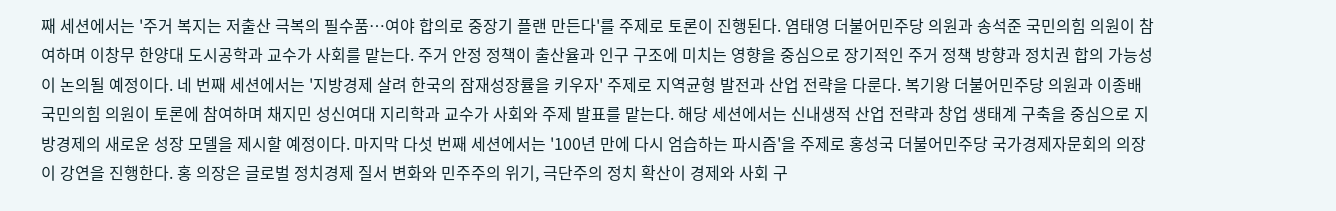째 세션에서는 '주거 복지는 저출산 극복의 필수품…여야 합의로 중장기 플랜 만든다'를 주제로 토론이 진행된다. 염태영 더불어민주당 의원과 송석준 국민의힘 의원이 참여하며 이창무 한양대 도시공학과 교수가 사회를 맡는다. 주거 안정 정책이 출산율과 인구 구조에 미치는 영향을 중심으로 장기적인 주거 정책 방향과 정치권 합의 가능성이 논의될 예정이다. 네 번째 세션에서는 '지방경제 살려 한국의 잠재성장률을 키우자' 주제로 지역균형 발전과 산업 전략을 다룬다. 복기왕 더불어민주당 의원과 이종배 국민의힘 의원이 토론에 참여하며 채지민 성신여대 지리학과 교수가 사회와 주제 발표를 맡는다. 해당 세션에서는 신내생적 산업 전략과 창업 생태계 구축을 중심으로 지방경제의 새로운 성장 모델을 제시할 예정이다. 마지막 다섯 번째 세션에서는 '100년 만에 다시 엄습하는 파시즘'을 주제로 홍성국 더불어민주당 국가경제자문회의 의장이 강연을 진행한다. 홍 의장은 글로벌 정치경제 질서 변화와 민주주의 위기, 극단주의 정치 확산이 경제와 사회 구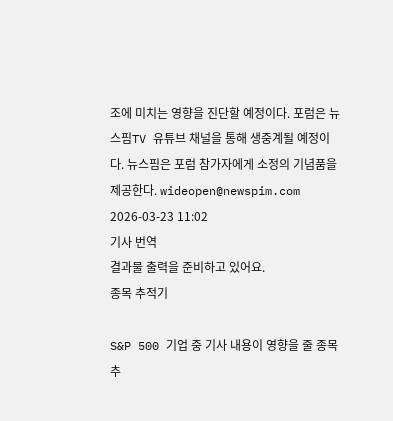조에 미치는 영향을 진단할 예정이다. 포럼은 뉴스핌TV 유튜브 채널을 통해 생중계될 예정이다. 뉴스핌은 포럼 참가자에게 소정의 기념품을 제공한다. wideopen@newspim.com 2026-03-23 11:02
기사 번역
결과물 출력을 준비하고 있어요.
종목 추적기

S&P 500 기업 중 기사 내용이 영향을 줄 종목 추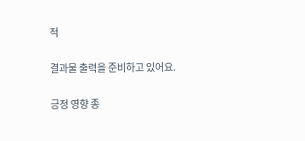적

결과물 출력을 준비하고 있어요.

긍정 영향 종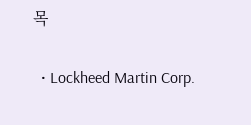목

  • Lockheed Martin Corp.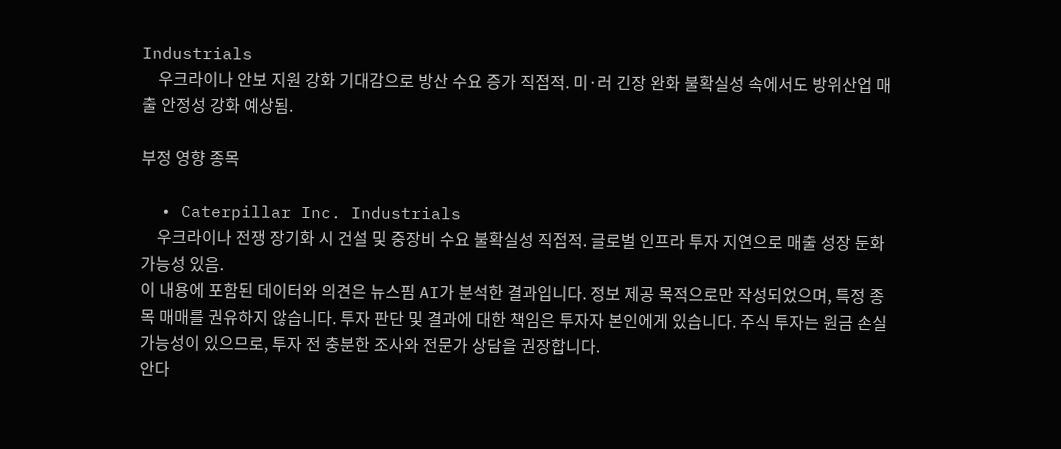Industrials
    우크라이나 안보 지원 강화 기대감으로 방산 수요 증가 직접적. 미·러 긴장 완화 불확실성 속에서도 방위산업 매출 안정성 강화 예상됨.

부정 영향 종목

  • Caterpillar Inc. Industrials
    우크라이나 전쟁 장기화 시 건설 및 중장비 수요 불확실성 직접적. 글로벌 인프라 투자 지연으로 매출 성장 둔화 가능성 있음.
이 내용에 포함된 데이터와 의견은 뉴스핌 AI가 분석한 결과입니다. 정보 제공 목적으로만 작성되었으며, 특정 종목 매매를 권유하지 않습니다. 투자 판단 및 결과에 대한 책임은 투자자 본인에게 있습니다. 주식 투자는 원금 손실 가능성이 있으므로, 투자 전 충분한 조사와 전문가 상담을 권장합니다.
안다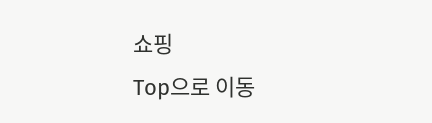쇼핑
Top으로 이동